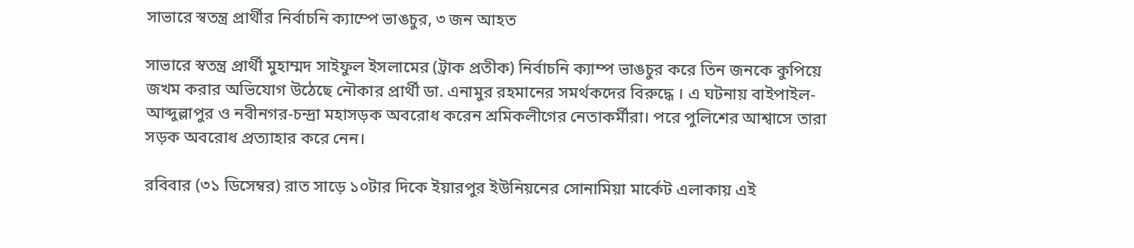সাভারে স্বতন্ত্র প্রার্থীর নির্বাচনি ক্যাম্পে ভাঙচুর, ৩ জন আহত

সাভারে স্বতন্ত্র প্রার্থী মুহাম্মদ সাইফুল ইসলামের (ট্রাক প্রতীক) নির্বাচনি ক্যাম্প ভাঙচুর করে তিন জনকে কুপিয়ে জখম করার অভিযোগ উঠেছে নৌকার প্রার্থী ডা. এনামুর রহমানের সমর্থকদের বিরুদ্ধে । এ ঘটনায় বাইপাইল-আব্দুল্লাপুর ও নবীনগর-চন্দ্রা মহাসড়ক অবরোধ করেন শ্রমিকলীগের নেতাকর্মীরা। পরে পুলিশের আশ্বাসে তারা সড়ক অবরোধ প্রত্যাহার করে নেন।

রবিবার (৩১ ডিসেম্বর) রাত সাড়ে ১০টার দিকে ইয়ারপুর ইউনিয়নের সোনামিয়া মার্কেট এলাকায় এই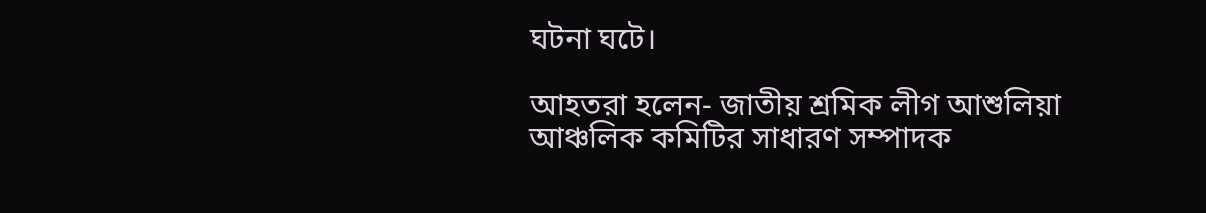ঘটনা ঘটে।

আহতরা হলেন- জাতীয় শ্রমিক লীগ আশুলিয়া আঞ্চলিক কমিটির সাধারণ সম্পাদক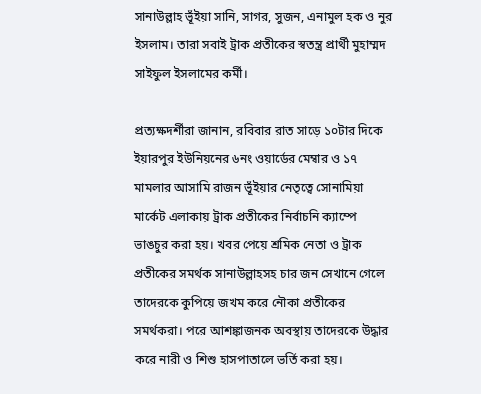সানাউল্লাহ ভূঁইয়া সানি, সাগর, সুজন, এনামুল হক ও নুর ইসলাম। তারা সবাই ট্রাক প্রতীকের স্বতন্ত্র প্রার্থী মুহাম্মদ সাইফুল ইসলামের কর্মী।

প্রত্যক্ষদর্শীরা জানান, রবিবার রাত সাড়ে ১০টার দিকে ইয়ারপুর ইউনিয়নের ৬নং ওয়ার্ডের মেম্বার ও ১৭ মামলার আসামি রাজন ভূঁইয়ার নেতৃত্বে সোনামিয়া মার্কেট এলাকায় ট্রাক প্রতীকের নির্বাচনি ক্যাম্পে ভাঙচুর করা হয়। খবর পেয়ে শ্রমিক নেতা ও ট্রাক প্রতীকের সমর্থক সানাউল্লাহসহ চার জন সেখানে গেলে তাদেরকে কুপিয়ে জখম করে নৌকা প্রতীকের সমর্থকরা। পরে আশঙ্কাজনক অবস্থায় তাদেরকে উদ্ধার করে নারী ও শিশু হাসপাতালে ভর্তি করা হয়।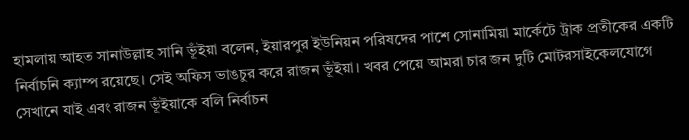হামলায় আহত সানাউল্লাহ সানি ভূঁইয়া বলেন, ইয়ারপুর ইউনিয়ন পরিষদের পাশে সোনামিয়া মার্কেটে ট্রাক প্রতীকের একটি নির্বাচনি ক্যাম্প রয়েছে। সেই অফিস ভাঙচুর করে রাজন ভূঁইয়া। খবর পেয়ে আমরা চার জন দুটি মোটরসাইকেলযোগে সেখানে যাই এবং রাজন ভূঁইয়াকে বলি নির্বাচন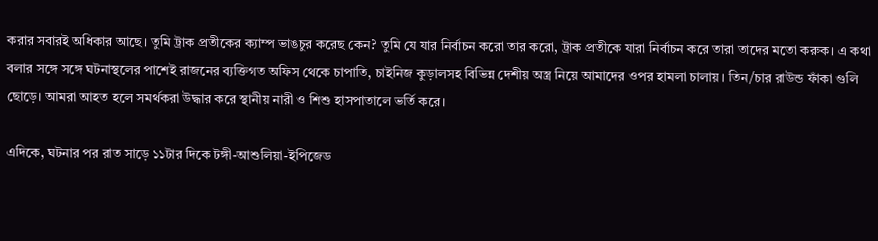করার সবারই অধিকার আছে। তুমি ট্রাক প্রতীকের ক্যাম্প ভাঙচুর করেছ কেন? তুমি যে যার নির্বাচন করো তার করো, ট্রাক প্রতীকে যারা নির্বাচন করে তারা তাদের মতো করুক। এ কথা বলার সঙ্গে সঙ্গে ঘটনাস্থলের পাশেই রাজনের ব্যক্তিগত অফিস থেকে চাপাতি, চাইনিজ কুড়ালসহ বিভিন্ন দেশীয় অস্ত্র নিয়ে আমাদের ওপর হামলা চালায়। তিন/চার রাউন্ড ফাঁকা গুলি ছোড়ে। আমরা আহত হলে সমর্থকরা উদ্ধার করে স্থানীয় নারী ও শিশু হাসপাতালে ভর্তি করে।

এদিকে, ঘটনার পর রাত সাড়ে ১১টার দিকে টঙ্গী-আশুলিয়া-ইপিজেড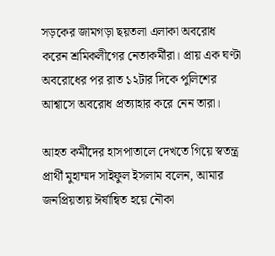সড়কের জামগড়া ছয়তলা এলাকা অবরোধ করেন শ্রমিকলীগের নেতাকর্মীরা। প্রায় এক ঘণ্টা অবরোধের পর রাত ১২টার দিকে পুলিশের আশ্বাসে অবরোধ প্রত্যাহার করে নেন তারা।

আহত কর্মীদের হাসপাতালে দেখতে গিয়ে স্বতন্ত্র প্রার্থী মুহাম্মদ সাইফুল ইসলাম বলেন, আমার জনপ্রিয়তায় ঈর্ষান্বিত হয়ে নৌকা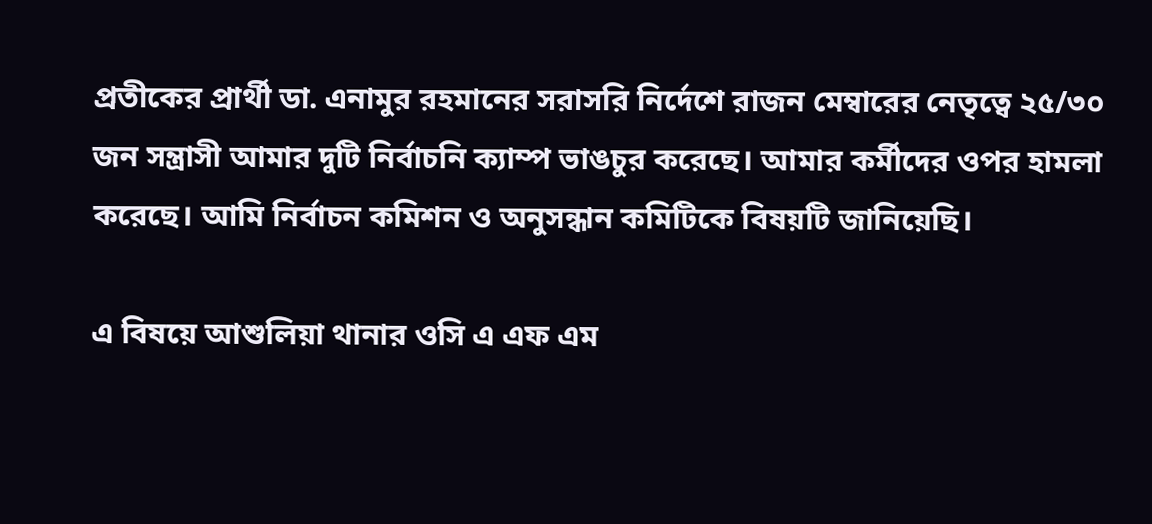প্রতীকের প্রার্থী ডা. এনামুর রহমানের সরাসরি নির্দেশে রাজন মেম্বারের নেতৃত্বে ২৫/৩০ জন সন্ত্রাসী আমার দুটি নির্বাচনি ক্যাম্প ভাঙচুর করেছে। আমার কর্মীদের ওপর হামলা করেছে। আমি নির্বাচন কমিশন ও অনুসন্ধান কমিটিকে বিষয়টি জানিয়েছি।

এ বিষয়ে আশুলিয়া থানার ওসি এ এফ এম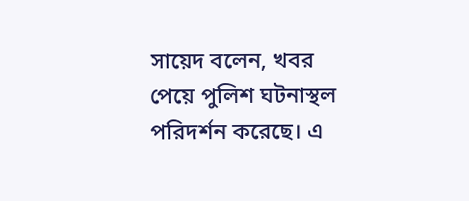সায়েদ বলেন, খবর পেয়ে পুলিশ ঘটনাস্থল পরিদর্শন করেছে। এ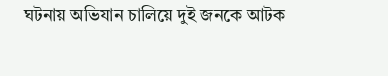ঘটনায় অভিযান চালিয়ে দুই জনকে আটক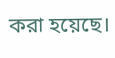করা হয়েছে।